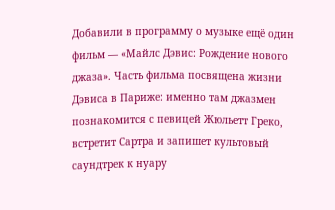Добавили в программу о музыке ещё один фильм — «Майлс Дэвис: Рождение нового джаза». Часть фильма посвящена жизни Дэвиса в Париже: именно там джазмен познакомится с певицей Жюльетт Греко, встретит Сартра и запишет культовый саундтрек к нуару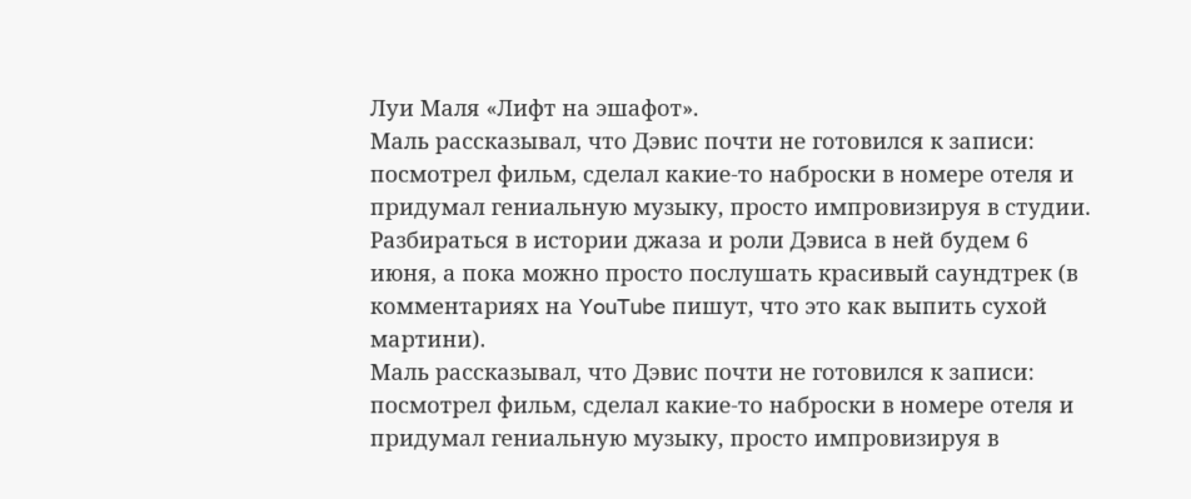Луи Маля «Лифт на эшафот».
Маль рассказывал, что Дэвис почти не готовился к записи: посмотрел фильм, сделал какие-то наброски в номере отеля и придумал гениальную музыку, просто импровизируя в студии.
Разбираться в истории джаза и роли Дэвиса в ней будем 6 июня, а пока можно просто послушать красивый саундтрек (в комментариях на YouTube пишут, что это как выпить сухой мартини).
Маль рассказывал, что Дэвис почти не готовился к записи: посмотрел фильм, сделал какие-то наброски в номере отеля и придумал гениальную музыку, просто импровизируя в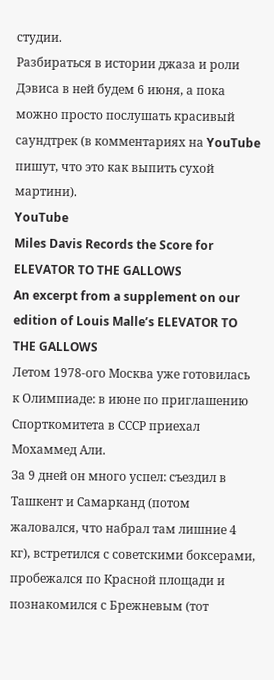студии.
Разбираться в истории джаза и роли Дэвиса в ней будем 6 июня, а пока можно просто послушать красивый саундтрек (в комментариях на YouTube пишут, что это как выпить сухой мартини).
YouTube
Miles Davis Records the Score for ELEVATOR TO THE GALLOWS
An excerpt from a supplement on our edition of Louis Malle’s ELEVATOR TO THE GALLOWS
Летом 1978-ого Москва уже готовилась к Олимпиаде: в июне по приглашению Спорткомитета в СССР приехал Мохаммед Али.
За 9 дней он много успел: съездил в Ташкент и Самарканд (потом жаловался, что набрал там лишние 4 кг), встретился с советскими боксерами, пробежался по Красной площади и познакомился с Брежневым (тот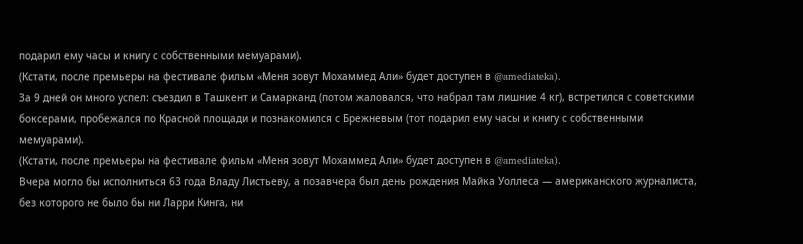подарил ему часы и книгу с собственными мемуарами).
(Кстати, после премьеры на фестивале фильм «Меня зовут Мохаммед Али» будет доступен в @amediateka).
За 9 дней он много успел: съездил в Ташкент и Самарканд (потом жаловался, что набрал там лишние 4 кг), встретился с советскими боксерами, пробежался по Красной площади и познакомился с Брежневым (тот подарил ему часы и книгу с собственными мемуарами).
(Кстати, после премьеры на фестивале фильм «Меня зовут Мохаммед Али» будет доступен в @amediateka).
Вчера могло бы исполниться 63 года Владу Листьеву, а позавчера был день рождения Майка Уоллеса — американского журналиста, без которого не было бы ни Ларри Кинга, ни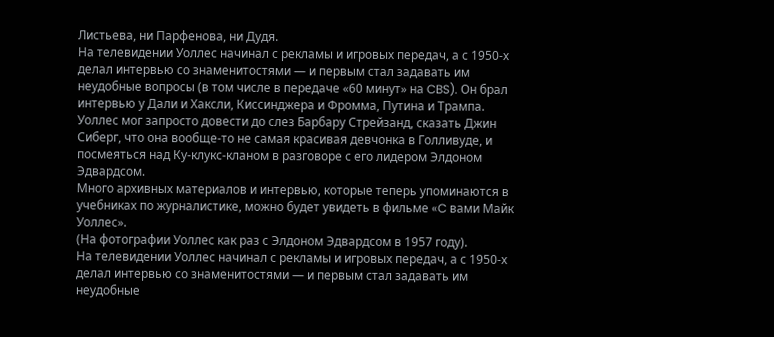Листьева, ни Парфенова, ни Дудя.
На телевидении Уоллес начинал с рекламы и игровых передач, а с 1950-х делал интервью со знаменитостями — и первым стал задавать им неудобные вопросы (в том числе в передаче «60 минут» на CBS). Он брал интервью у Дали и Хаксли, Киссинджера и Фромма, Путина и Трампа.
Уоллес мог запросто довести до слез Барбару Стрейзанд, сказать Джин Сиберг, что она вообще-то не самая красивая девчонка в Голливуде, и посмеяться над Ку-клукс-кланом в разговоре с его лидером Элдоном Эдвардсом.
Много архивных материалов и интервью, которые теперь упоминаются в учебниках по журналистике, можно будет увидеть в фильме «C вами Майк Уоллес».
(На фотографии Уоллес как раз с Элдоном Эдвардсом в 1957 году).
На телевидении Уоллес начинал с рекламы и игровых передач, а с 1950-х делал интервью со знаменитостями — и первым стал задавать им неудобные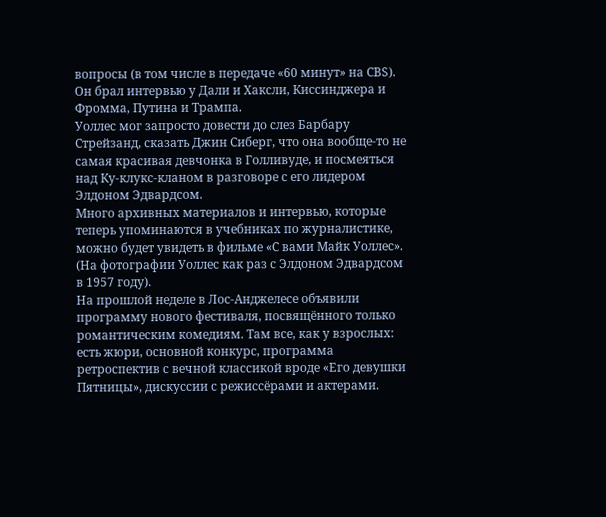вопросы (в том числе в передаче «60 минут» на CBS). Он брал интервью у Дали и Хаксли, Киссинджера и Фромма, Путина и Трампа.
Уоллес мог запросто довести до слез Барбару Стрейзанд, сказать Джин Сиберг, что она вообще-то не самая красивая девчонка в Голливуде, и посмеяться над Ку-клукс-кланом в разговоре с его лидером Элдоном Эдвардсом.
Много архивных материалов и интервью, которые теперь упоминаются в учебниках по журналистике, можно будет увидеть в фильме «C вами Майк Уоллес».
(На фотографии Уоллес как раз с Элдоном Эдвардсом в 1957 году).
На прошлой неделе в Лос-Анджелесе объявили программу нового фестиваля, посвящённого только романтическим комедиям. Там все, как у взрослых: есть жюри, основной конкурс, программа ретроспектив с вечной классикой вроде «Его девушки Пятницы», дискуссии с режиссёрами и актерами.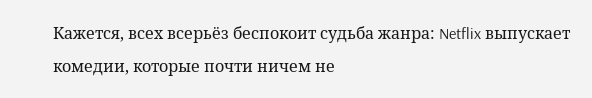Кажется, всех всерьёз беспокоит судьба жанра: Netflix выпускает комедии, которые почти ничем не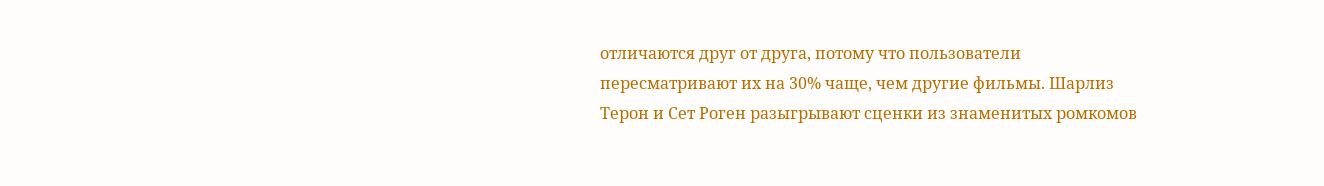отличаются друг от друга, потому что пользователи пересматривают их на 30% чаще, чем другие фильмы. Шарлиз Терон и Сет Роген разыгрывают сценки из знаменитых ромкомов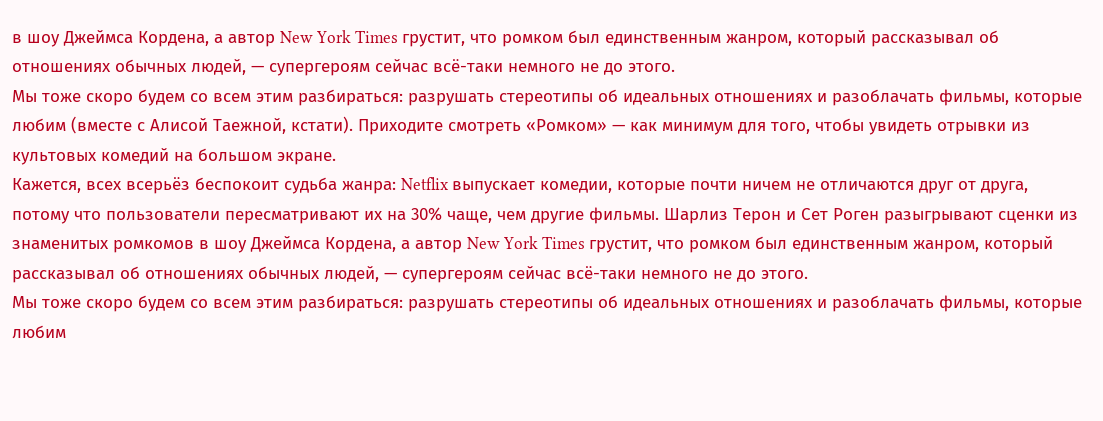в шоу Джеймса Кордена, а автор New York Times грустит, что ромком был единственным жанром, который рассказывал об отношениях обычных людей, — супергероям сейчас всё-таки немного не до этого.
Мы тоже скоро будем со всем этим разбираться: разрушать стереотипы об идеальных отношениях и разоблачать фильмы, которые любим (вместе с Алисой Таежной, кстати). Приходите смотреть «Ромком» — как минимум для того, чтобы увидеть отрывки из культовых комедий на большом экране.
Кажется, всех всерьёз беспокоит судьба жанра: Netflix выпускает комедии, которые почти ничем не отличаются друг от друга, потому что пользователи пересматривают их на 30% чаще, чем другие фильмы. Шарлиз Терон и Сет Роген разыгрывают сценки из знаменитых ромкомов в шоу Джеймса Кордена, а автор New York Times грустит, что ромком был единственным жанром, который рассказывал об отношениях обычных людей, — супергероям сейчас всё-таки немного не до этого.
Мы тоже скоро будем со всем этим разбираться: разрушать стереотипы об идеальных отношениях и разоблачать фильмы, которые любим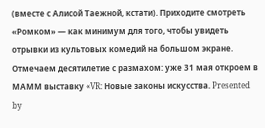(вместе с Алисой Таежной, кстати). Приходите смотреть «Ромком» — как минимум для того, чтобы увидеть отрывки из культовых комедий на большом экране.
Отмечаем десятилетие с размахом: уже 31 мая откроем в МАММ выставку «VR: Новые законы искусства. Presented by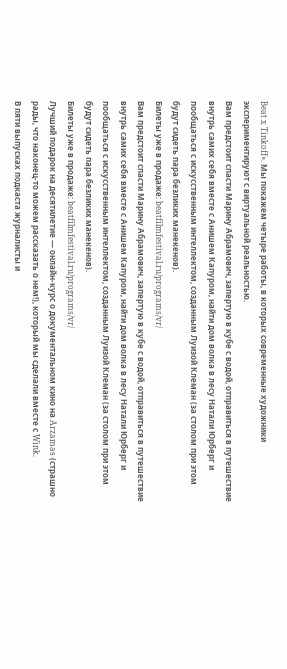Beat x Tinkoff». Мы покажем четыре работы, в которых современные художники экспериментируют с виртуальной реальностью.
Вам предстоит спасти Марину Абрамович, запертую в кубе с водой, отправиться в путешествие внутрь самих себя вместе с Анишем Капуром, найти дом волка в лесу Натали Юрберг и пообщаться с искусственным интеллектом, созданным Луизой Клеман (за столом при этом будут сидеть пара безликих манекенов).
Билеты уже в продаже: beatfilmfestival.ru/programs/vr/
Вам предстоит спасти Марину Абрамович, запертую в кубе с водой, отправиться в путешествие внутрь самих себя вместе с Анишем Капуром, найти дом волка в лесу Натали Юрберг и пообщаться с искусственным интеллектом, созданным Луизой Клеман (за столом при этом будут сидеть пара безликих манекенов).
Билеты уже в продаже: beatfilmfestival.ru/programs/vr/
Лучший подарок на десятилетие — онлайн-курс о документальном кино на Arzamas (страшно рады, что наконец-то можем рассказать о нем!), который мы сделали вместе с Wink.
В пяти выпусках подкаста журналисты и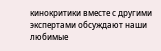кинокритики вместе с другими экспертами обсуждают наши любимые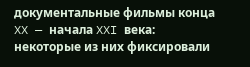документальные фильмы конца XX — начала XXI века: некоторые из них фиксировали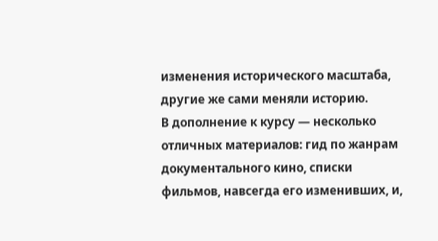изменения исторического масштаба, другие же сами меняли историю.
В дополнение к курсу — несколько отличных материалов: гид по жанрам документального кино, списки фильмов, навсегда его изменивших, и,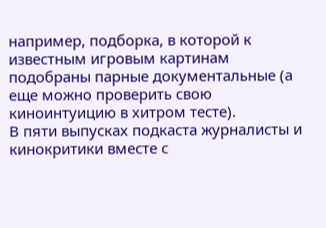например, подборка, в которой к известным игровым картинам подобраны парные документальные (а еще можно проверить свою киноинтуицию в хитром тесте).
В пяти выпусках подкаста журналисты и кинокритики вместе с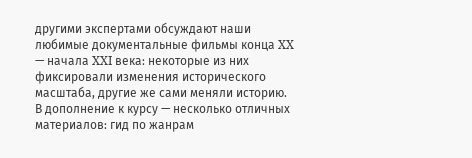другими экспертами обсуждают наши любимые документальные фильмы конца XX — начала XXI века: некоторые из них фиксировали изменения исторического масштаба, другие же сами меняли историю.
В дополнение к курсу — несколько отличных материалов: гид по жанрам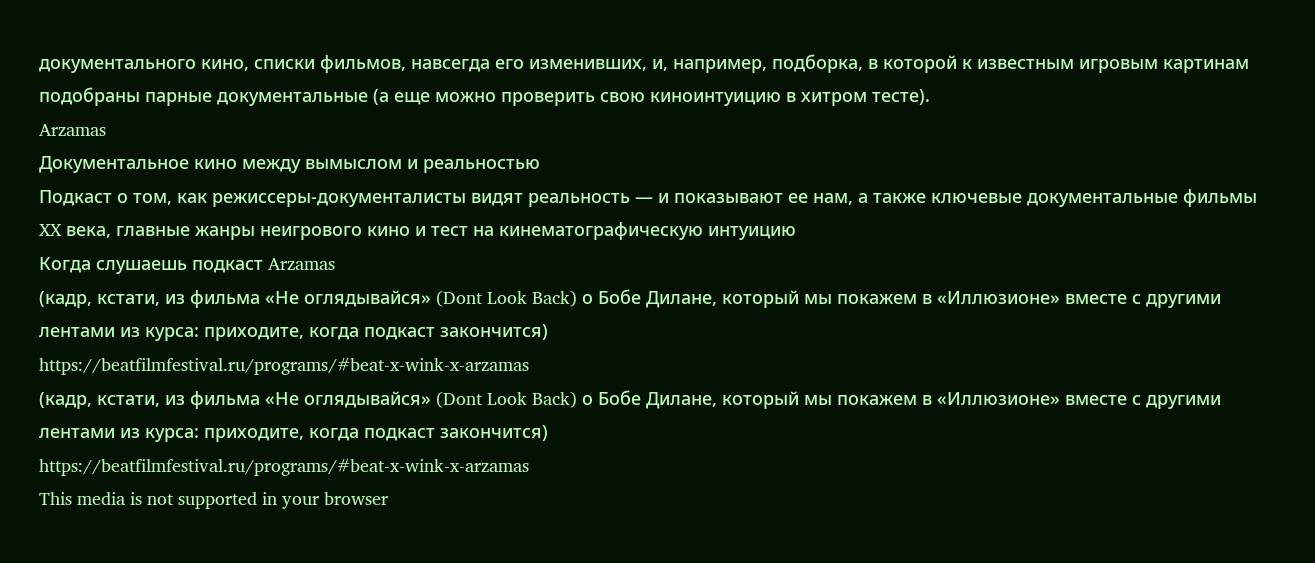документального кино, списки фильмов, навсегда его изменивших, и, например, подборка, в которой к известным игровым картинам подобраны парные документальные (а еще можно проверить свою киноинтуицию в хитром тесте).
Arzamas
Документальное кино между вымыслом и реальностью
Подкаст о том, как режиссеры-документалисты видят реальность — и показывают ее нам, а также ключевые документальные фильмы XX века, главные жанры неигрового кино и тест на кинематографическую интуицию
Когда слушаешь подкаст Arzamas
(кадр, кстати, из фильма «Не оглядывайся» (Dont Look Back) о Бобе Дилане, который мы покажем в «Иллюзионе» вместе с другими лентами из курса: приходите, когда подкаст закончится)
https://beatfilmfestival.ru/programs/#beat-x-wink-x-arzamas
(кадр, кстати, из фильма «Не оглядывайся» (Dont Look Back) о Бобе Дилане, который мы покажем в «Иллюзионе» вместе с другими лентами из курса: приходите, когда подкаст закончится)
https://beatfilmfestival.ru/programs/#beat-x-wink-x-arzamas
This media is not supported in your browser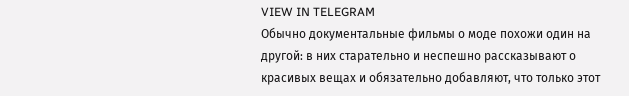VIEW IN TELEGRAM
Обычно документальные фильмы о моде похожи один на другой: в них старательно и неспешно рассказывают о красивых вещах и обязательно добавляют, что только этот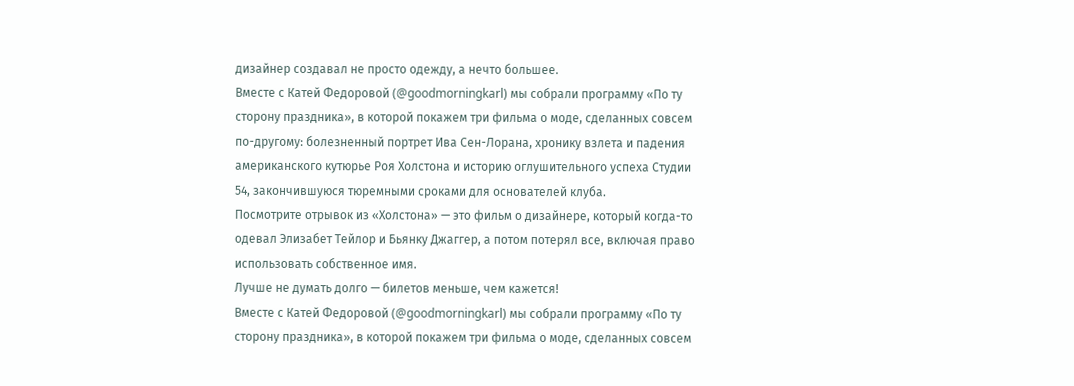дизайнер создавал не просто одежду, а нечто большее.
Вместе с Катей Федоровой (@goodmorningkarl) мы собрали программу «По ту сторону праздника», в которой покажем три фильма о моде, сделанных совсем по-другому: болезненный портрет Ива Сен-Лорана, хронику взлета и падения американского кутюрье Роя Холстона и историю оглушительного успеха Студии 54, закончившуюся тюремными сроками для основателей клуба.
Посмотрите отрывок из «Холстона» — это фильм о дизайнере, который когда-то одевал Элизабет Тейлор и Бьянку Джаггер, а потом потерял все, включая право использовать собственное имя.
Лучше не думать долго — билетов меньше, чем кажется!
Вместе с Катей Федоровой (@goodmorningkarl) мы собрали программу «По ту сторону праздника», в которой покажем три фильма о моде, сделанных совсем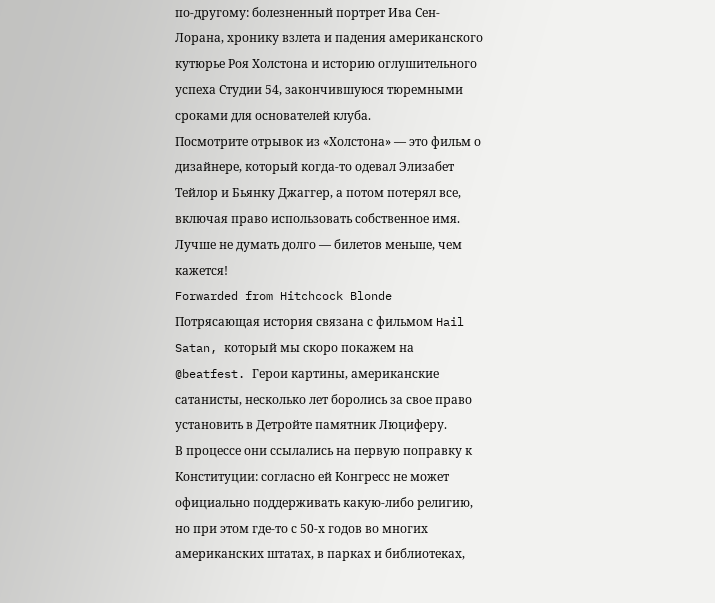по-другому: болезненный портрет Ива Сен-Лорана, хронику взлета и падения американского кутюрье Роя Холстона и историю оглушительного успеха Студии 54, закончившуюся тюремными сроками для основателей клуба.
Посмотрите отрывок из «Холстона» — это фильм о дизайнере, который когда-то одевал Элизабет Тейлор и Бьянку Джаггер, а потом потерял все, включая право использовать собственное имя.
Лучше не думать долго — билетов меньше, чем кажется!
Forwarded from Hitchcock Blonde
Потрясающая история связана с фильмом Hail Satan, который мы скоро покажем на @beatfest. Герои картины, американские сатанисты, несколько лет боролись за свое право установить в Детройте памятник Люциферу.
В процессе они ссылались на первую поправку к Конституции: согласно ей Конгресс не может официально поддерживать какую-либо религию, но при этом где-то с 50-х годов во многих американских штатах, в парках и библиотеках,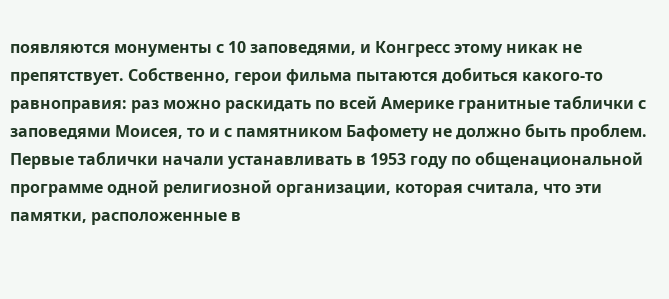появляются монументы с 10 заповедями, и Конгресс этому никак не препятствует. Собственно, герои фильма пытаются добиться какого-то равноправия: раз можно раскидать по всей Америке гранитные таблички с заповедями Моисея, то и с памятником Бафомету не должно быть проблем.
Первые таблички начали устанавливать в 1953 году по общенациональной программе одной религиозной организации, которая считала, что эти памятки, расположенные в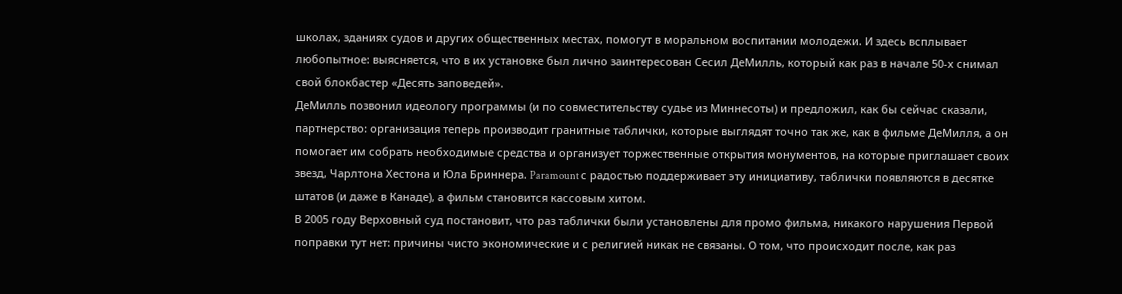школах, зданиях судов и других общественных местах, помогут в моральном воспитании молодежи. И здесь всплывает любопытное: выясняется, что в их установке был лично заинтересован Сесил ДеМилль, который как раз в начале 50-х снимал свой блокбастер «Десять заповедей».
ДеМилль позвонил идеологу программы (и по совместительству судье из Миннесоты) и предложил, как бы сейчас сказали, партнерство: организация теперь производит гранитные таблички, которые выглядят точно так же, как в фильме ДеМилля, а он помогает им собрать необходимые средства и организует торжественные открытия монументов, на которые приглашает своих звезд, Чарлтона Хестона и Юла Бриннера. Paramount с радостью поддерживает эту инициативу, таблички появляются в десятке штатов (и даже в Канаде), а фильм становится кассовым хитом.
В 2005 году Верховный суд постановит, что раз таблички были установлены для промо фильма, никакого нарушения Первой поправки тут нет: причины чисто экономические и с религией никак не связаны. О том, что происходит после, как раз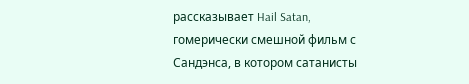рассказывает Hail Satan, гомерически смешной фильм с Сандэнса, в котором сатанисты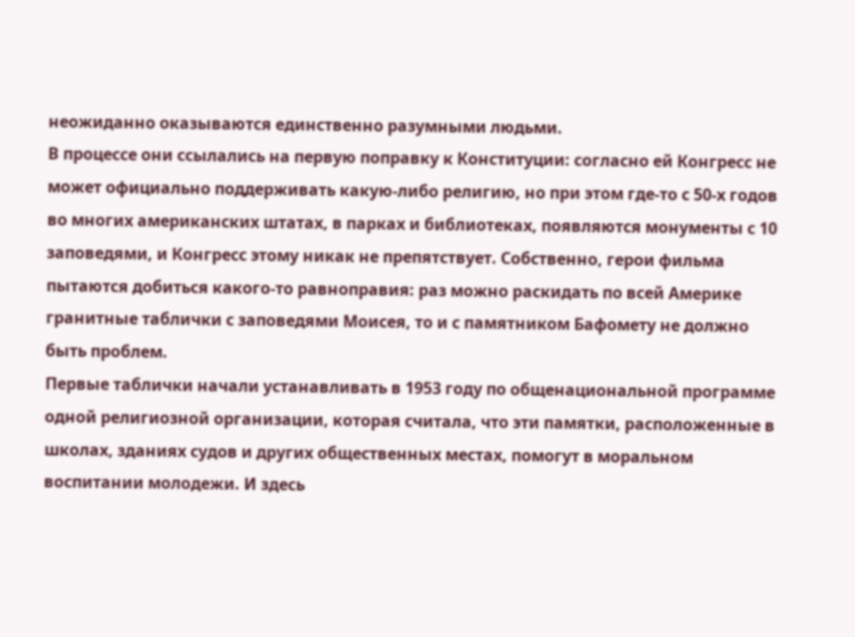неожиданно оказываются единственно разумными людьми.
В процессе они ссылались на первую поправку к Конституции: согласно ей Конгресс не может официально поддерживать какую-либо религию, но при этом где-то с 50-х годов во многих американских штатах, в парках и библиотеках, появляются монументы с 10 заповедями, и Конгресс этому никак не препятствует. Собственно, герои фильма пытаются добиться какого-то равноправия: раз можно раскидать по всей Америке гранитные таблички с заповедями Моисея, то и с памятником Бафомету не должно быть проблем.
Первые таблички начали устанавливать в 1953 году по общенациональной программе одной религиозной организации, которая считала, что эти памятки, расположенные в школах, зданиях судов и других общественных местах, помогут в моральном воспитании молодежи. И здесь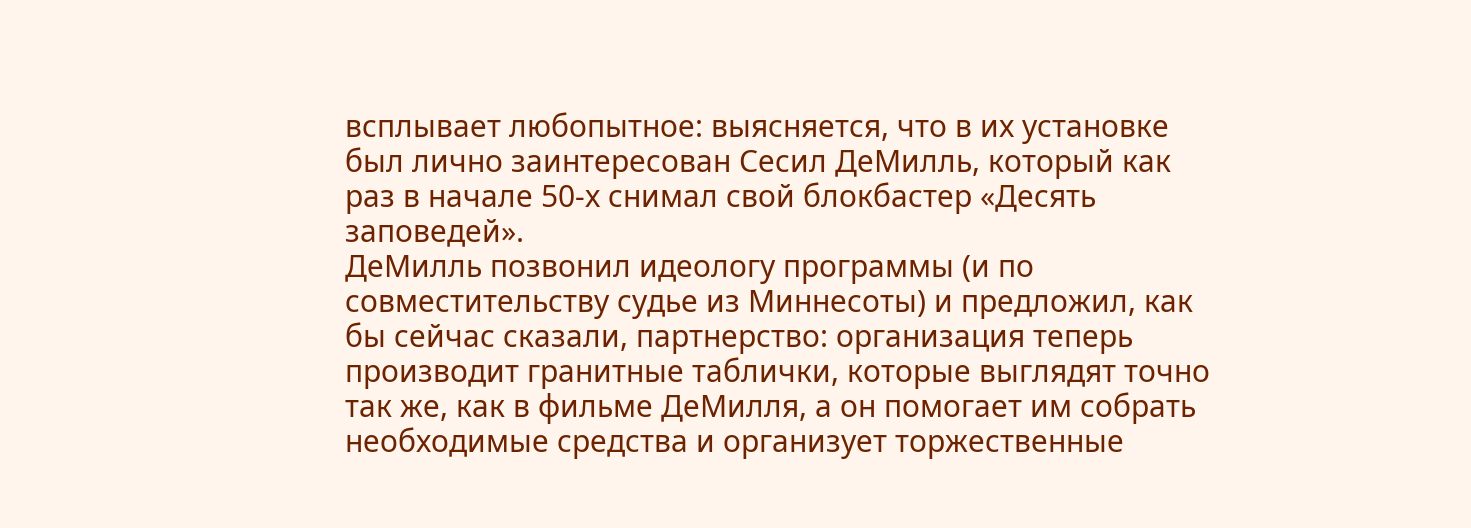всплывает любопытное: выясняется, что в их установке был лично заинтересован Сесил ДеМилль, который как раз в начале 50-х снимал свой блокбастер «Десять заповедей».
ДеМилль позвонил идеологу программы (и по совместительству судье из Миннесоты) и предложил, как бы сейчас сказали, партнерство: организация теперь производит гранитные таблички, которые выглядят точно так же, как в фильме ДеМилля, а он помогает им собрать необходимые средства и организует торжественные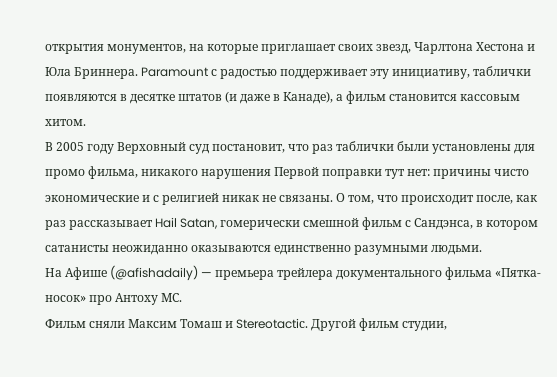открытия монументов, на которые приглашает своих звезд, Чарлтона Хестона и Юла Бриннера. Paramount с радостью поддерживает эту инициативу, таблички появляются в десятке штатов (и даже в Канаде), а фильм становится кассовым хитом.
В 2005 году Верховный суд постановит, что раз таблички были установлены для промо фильма, никакого нарушения Первой поправки тут нет: причины чисто экономические и с религией никак не связаны. О том, что происходит после, как раз рассказывает Hail Satan, гомерически смешной фильм с Сандэнса, в котором сатанисты неожиданно оказываются единственно разумными людьми.
На Афише (@afishadaily) — премьера трейлера документального фильма «Пятка-носок» про Антоху МС.
Фильм сняли Максим Томаш и Stereotactiс. Другой фильм студии,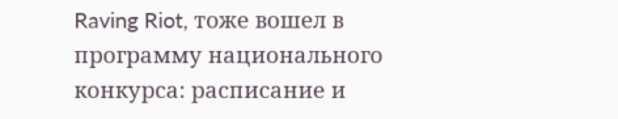Raving Riot, тоже вошел в программу национального конкурса: расписание и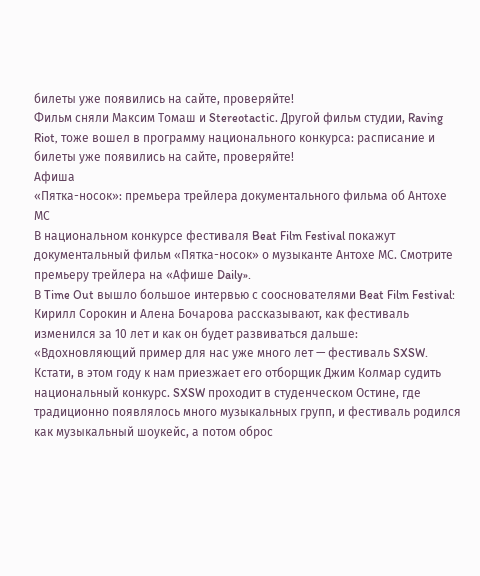билеты уже появились на сайте, проверяйте!
Фильм сняли Максим Томаш и Stereotactiс. Другой фильм студии, Raving Riot, тоже вошел в программу национального конкурса: расписание и билеты уже появились на сайте, проверяйте!
Афиша
«Пятка-носок»: премьера трейлера документального фильма об Антохе МС
В национальном конкурсе фестиваля Beat Film Festival покажут документальный фильм «Пятка-носок» о музыканте Антохе МС. Смотрите премьеру трейлера на «Афише Daily».
В Time Out вышло большое интервью с сооснователями Beat Film Festival: Кирилл Сорокин и Алена Бочарова рассказывают, как фестиваль изменился за 10 лет и как он будет развиваться дальше:
«Вдохновляющий пример для нас уже много лет — фестиваль SXSW. Кстати, в этом году к нам приезжает его отборщик Джим Колмар судить национальный конкурс. SXSW проходит в студенческом Остине, где традиционно появлялось много музыкальных групп, и фестиваль родился как музыкальный шоукейс, а потом оброс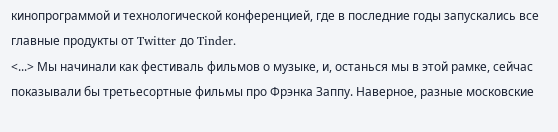кинопрограммой и технологической конференцией, где в последние годы запускались все главные продукты от Twitter до Tinder.
<...> Мы начинали как фестиваль фильмов о музыке, и, останься мы в этой рамке, сейчас показывали бы третьесортные фильмы про Фрэнка Заппу. Наверное, разные московские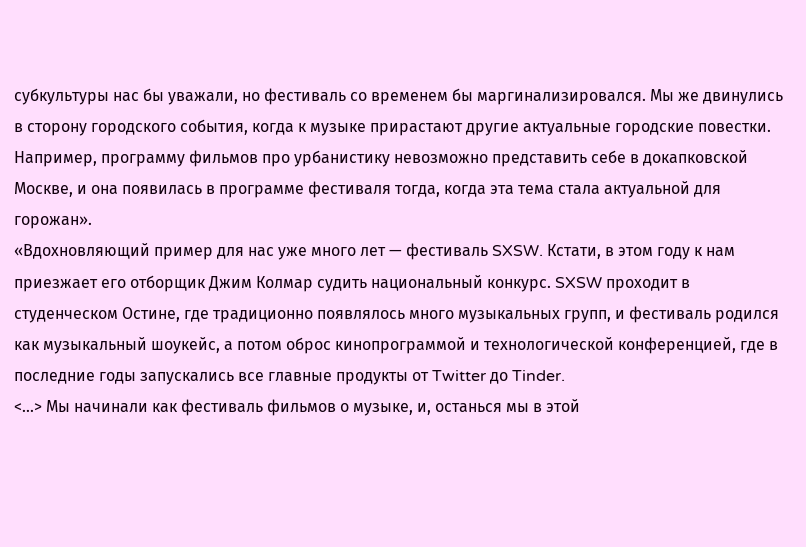субкультуры нас бы уважали, но фестиваль со временем бы маргинализировался. Мы же двинулись в сторону городского события, когда к музыке прирастают другие актуальные городские повестки. Например, программу фильмов про урбанистику невозможно представить себе в докапковской Москве, и она появилась в программе фестиваля тогда, когда эта тема стала актуальной для горожан».
«Вдохновляющий пример для нас уже много лет — фестиваль SXSW. Кстати, в этом году к нам приезжает его отборщик Джим Колмар судить национальный конкурс. SXSW проходит в студенческом Остине, где традиционно появлялось много музыкальных групп, и фестиваль родился как музыкальный шоукейс, а потом оброс кинопрограммой и технологической конференцией, где в последние годы запускались все главные продукты от Twitter до Tinder.
<...> Мы начинали как фестиваль фильмов о музыке, и, останься мы в этой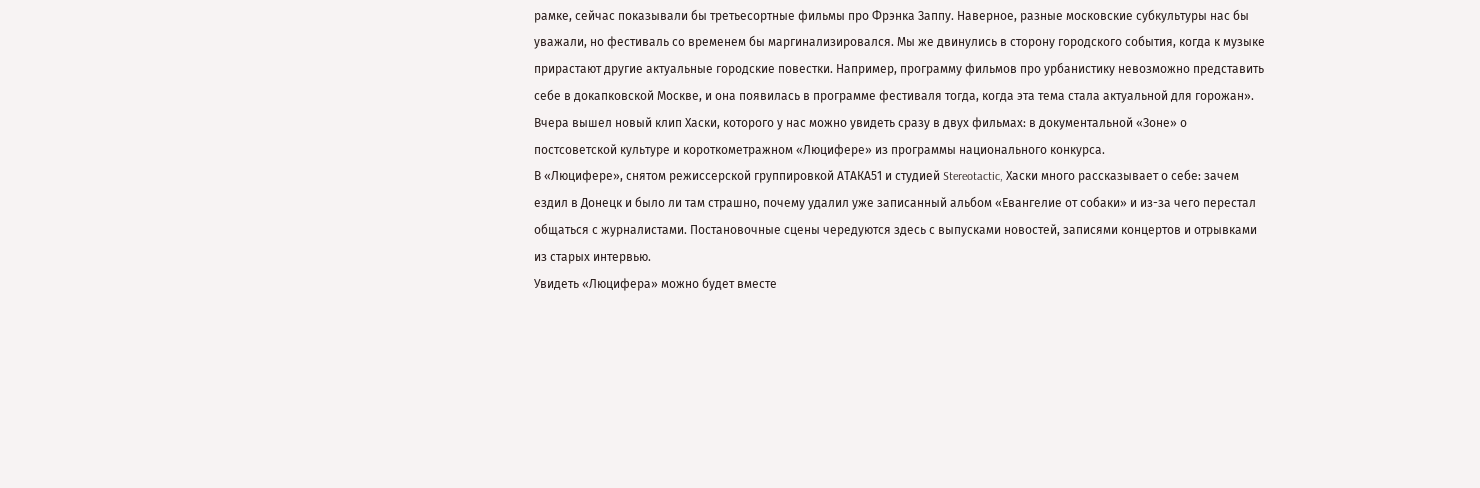рамке, сейчас показывали бы третьесортные фильмы про Фрэнка Заппу. Наверное, разные московские субкультуры нас бы уважали, но фестиваль со временем бы маргинализировался. Мы же двинулись в сторону городского события, когда к музыке прирастают другие актуальные городские повестки. Например, программу фильмов про урбанистику невозможно представить себе в докапковской Москве, и она появилась в программе фестиваля тогда, когда эта тема стала актуальной для горожан».
Вчера вышел новый клип Хаски, которого у нас можно увидеть сразу в двух фильмах: в документальной «Зоне» о постсоветской культуре и короткометражном «Люцифере» из программы национального конкурса.
В «Люцифере», снятом режиссерской группировкой АТАКА51 и студией Stereotactic, Хаски много рассказывает о себе: зачем ездил в Донецк и было ли там страшно, почему удалил уже записанный альбом «Евангелие от собаки» и из-за чего перестал общаться с журналистами. Постановочные сцены чередуются здесь с выпусками новостей, записями концертов и отрывками из старых интервью.
Увидеть «Люцифера» можно будет вместе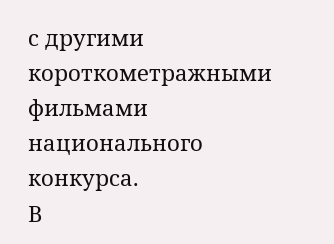с другими короткометражными фильмами национального конкурса.
В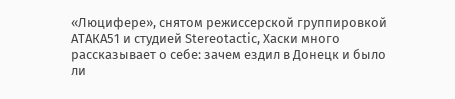«Люцифере», снятом режиссерской группировкой АТАКА51 и студией Stereotactic, Хаски много рассказывает о себе: зачем ездил в Донецк и было ли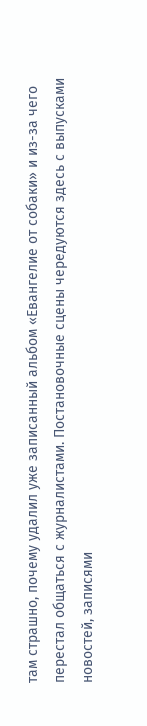там страшно, почему удалил уже записанный альбом «Евангелие от собаки» и из-за чего перестал общаться с журналистами. Постановочные сцены чередуются здесь с выпусками новостей, записями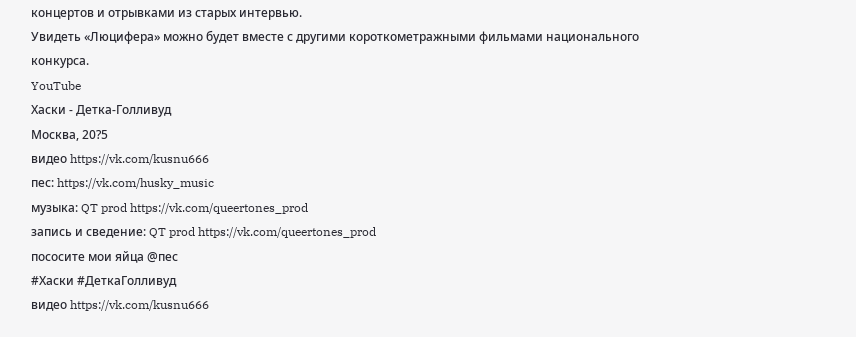концертов и отрывками из старых интервью.
Увидеть «Люцифера» можно будет вместе с другими короткометражными фильмами национального конкурса.
YouTube
Хаски - Детка-Голливуд
Москва, 20?5
видео https://vk.com/kusnu666
пес: https://vk.com/husky_music
музыка: QT prod https://vk.com/queertones_prod
запись и сведение: QT prod https://vk.com/queertones_prod
пососите мои яйца @пес
#Хаски #ДеткаГолливуд
видео https://vk.com/kusnu666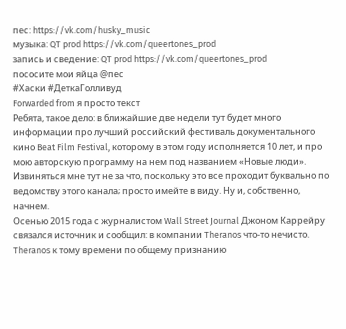пес: https://vk.com/husky_music
музыка: QT prod https://vk.com/queertones_prod
запись и сведение: QT prod https://vk.com/queertones_prod
пососите мои яйца @пес
#Хаски #ДеткаГолливуд
Forwarded from я просто текст
Ребята, такое дело: в ближайшие две недели тут будет много информации про лучший российский фестиваль документального кино Beat Film Festival, которому в этом году исполняется 10 лет, и про мою авторскую программу на нем под названием «Новые люди». Извиняться мне тут не за что, поскольку это все проходит буквально по ведомству этого канала; просто имейте в виду. Ну и, собственно, начнем.
Осенью 2015 года с журналистом Wall Street Journal Джоном Каррейру связался источник и сообщил: в компании Theranos что-то нечисто. Theranos к тому времени по общему признанию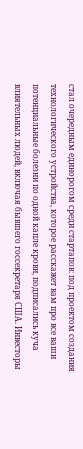стал очередным единорогом среди стартапов: под проектом создания технологического устройства, которое расскажет вам про все ваши потенциальные болезни по одной капле крови, подписались куча влиятельных людей, включая бывшего госсекретаря США. Инвесторы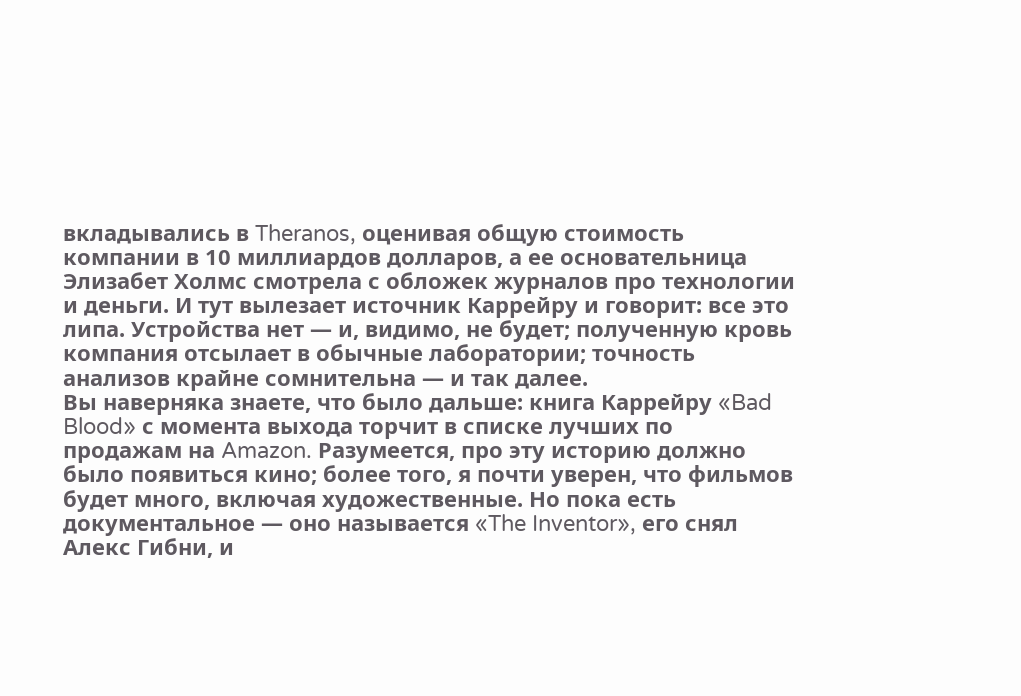вкладывались в Theranos, оценивая общую стоимость компании в 10 миллиардов долларов, а ее основательница Элизабет Холмс смотрела с обложек журналов про технологии и деньги. И тут вылезает источник Каррейру и говорит: все это липа. Устройства нет — и, видимо, не будет; полученную кровь компания отсылает в обычные лаборатории; точность анализов крайне сомнительна — и так далее.
Вы наверняка знаете, что было дальше: книга Каррейру «Bad Blood» с момента выхода торчит в списке лучших по продажам на Amazon. Разумеется, про эту историю должно было появиться кино; более того, я почти уверен, что фильмов будет много, включая художественные. Но пока есть документальное — оно называется «The Inventor», его снял Алекс Гибни, и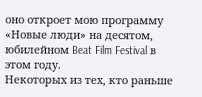оно откроет мою программу «Новые люди» на десятом, юбилейном Beat Film Festival в этом году.
Некоторых из тех, кто раньше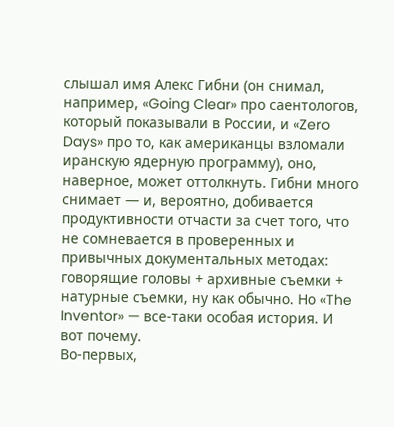слышал имя Алекс Гибни (он снимал, например, «Going Clear» про саентологов, который показывали в России, и «Zero Days» про то, как американцы взломали иранскую ядерную программу), оно, наверное, может оттолкнуть. Гибни много снимает — и, вероятно, добивается продуктивности отчасти за счет того, что не сомневается в проверенных и привычных документальных методах: говорящие головы + архивные съемки + натурные съемки, ну как обычно. Но «The Inventor» — все-таки особая история. И вот почему.
Во-первых,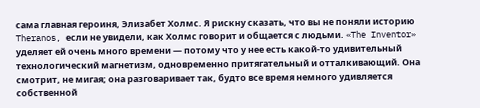сама главная героиня, Элизабет Холмс. Я рискну сказать, что вы не поняли историю Theranos, если не увидели, как Холмс говорит и общается с людьми. «The Inventor» уделяет ей очень много времени — потому что у нее есть какой-то удивительный технологический магнетизм, одновременно притягательный и отталкивающий. Она смотрит, не мигая; она разговаривает так, будто все время немного удивляется собственной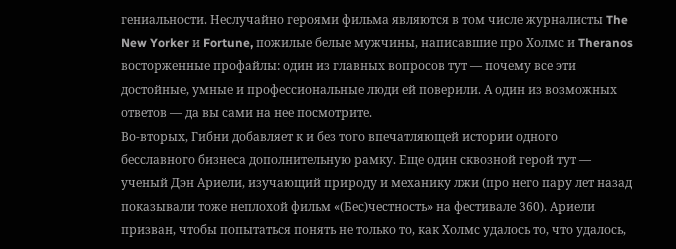гениальности. Неслучайно героями фильма являются в том числе журналисты The New Yorker и Fortune, пожилые белые мужчины, написавшие про Холмс и Theranos восторженные профайлы: один из главных вопросов тут — почему все эти достойные, умные и профессиональные люди ей поверили. А один из возможных ответов — да вы сами на нее посмотрите.
Во-вторых, Гибни добавляет к и без того впечатляющей истории одного бесславного бизнеса дополнительную рамку. Еще один сквозной герой тут — ученый Дэн Ариели, изучающий природу и механику лжи (про него пару лет назад показывали тоже неплохой фильм «(Бес)честность» на фестивале 360). Ариели призван, чтобы попытаться понять не только то, как Холмс удалось то, что удалось,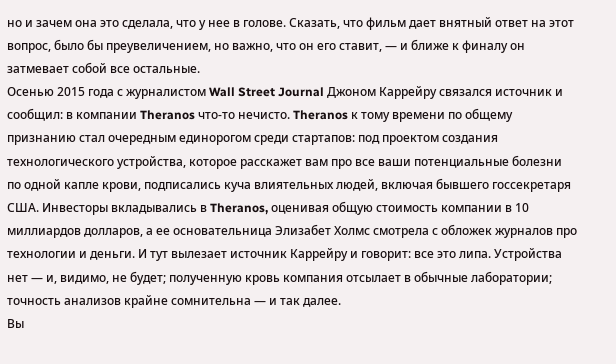но и зачем она это сделала, что у нее в голове. Сказать, что фильм дает внятный ответ на этот вопрос, было бы преувеличением, но важно, что он его ставит, — и ближе к финалу он затмевает собой все остальные.
Осенью 2015 года с журналистом Wall Street Journal Джоном Каррейру связался источник и сообщил: в компании Theranos что-то нечисто. Theranos к тому времени по общему признанию стал очередным единорогом среди стартапов: под проектом создания технологического устройства, которое расскажет вам про все ваши потенциальные болезни по одной капле крови, подписались куча влиятельных людей, включая бывшего госсекретаря США. Инвесторы вкладывались в Theranos, оценивая общую стоимость компании в 10 миллиардов долларов, а ее основательница Элизабет Холмс смотрела с обложек журналов про технологии и деньги. И тут вылезает источник Каррейру и говорит: все это липа. Устройства нет — и, видимо, не будет; полученную кровь компания отсылает в обычные лаборатории; точность анализов крайне сомнительна — и так далее.
Вы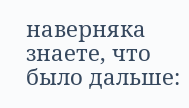наверняка знаете, что было дальше: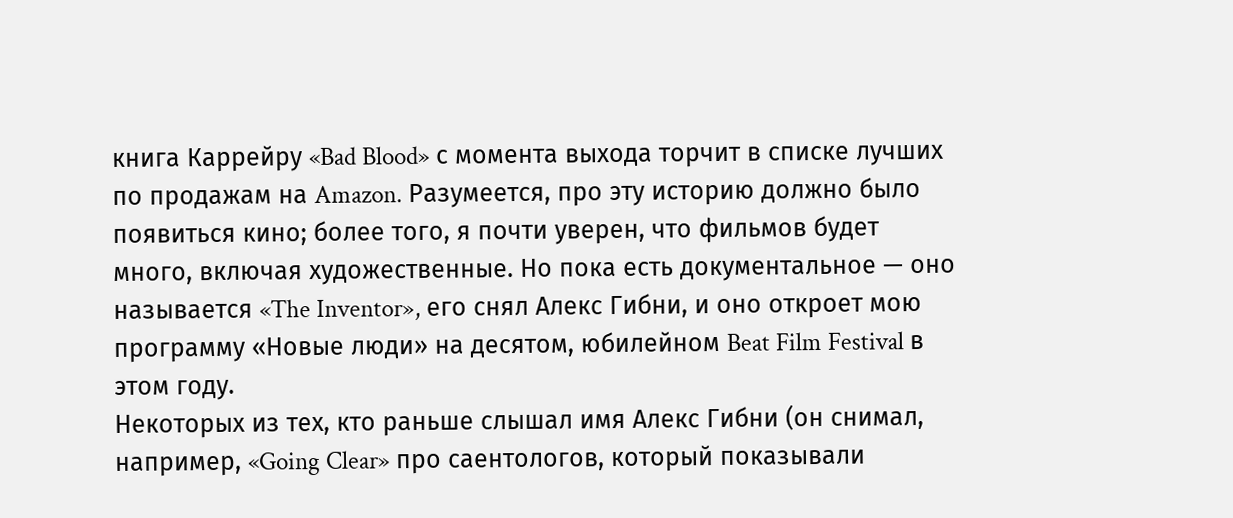книга Каррейру «Bad Blood» с момента выхода торчит в списке лучших по продажам на Amazon. Разумеется, про эту историю должно было появиться кино; более того, я почти уверен, что фильмов будет много, включая художественные. Но пока есть документальное — оно называется «The Inventor», его снял Алекс Гибни, и оно откроет мою программу «Новые люди» на десятом, юбилейном Beat Film Festival в этом году.
Некоторых из тех, кто раньше слышал имя Алекс Гибни (он снимал, например, «Going Clear» про саентологов, который показывали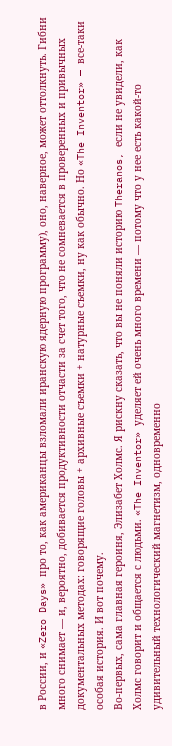в России, и «Zero Days» про то, как американцы взломали иранскую ядерную программу), оно, наверное, может оттолкнуть. Гибни много снимает — и, вероятно, добивается продуктивности отчасти за счет того, что не сомневается в проверенных и привычных документальных методах: говорящие головы + архивные съемки + натурные съемки, ну как обычно. Но «The Inventor» — все-таки особая история. И вот почему.
Во-первых, сама главная героиня, Элизабет Холмс. Я рискну сказать, что вы не поняли историю Theranos, если не увидели, как Холмс говорит и общается с людьми. «The Inventor» уделяет ей очень много времени — потому что у нее есть какой-то удивительный технологический магнетизм, одновременно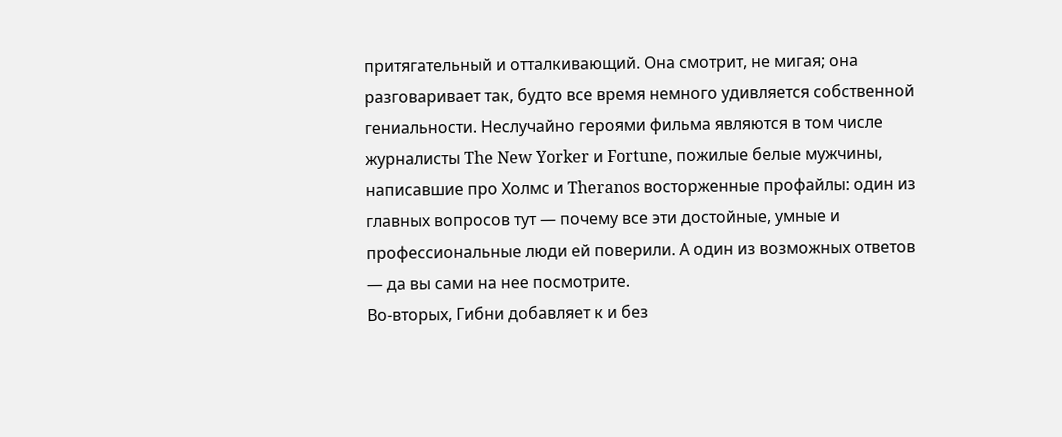притягательный и отталкивающий. Она смотрит, не мигая; она разговаривает так, будто все время немного удивляется собственной гениальности. Неслучайно героями фильма являются в том числе журналисты The New Yorker и Fortune, пожилые белые мужчины, написавшие про Холмс и Theranos восторженные профайлы: один из главных вопросов тут — почему все эти достойные, умные и профессиональные люди ей поверили. А один из возможных ответов — да вы сами на нее посмотрите.
Во-вторых, Гибни добавляет к и без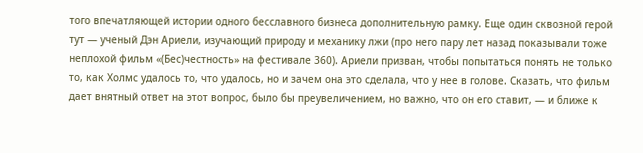того впечатляющей истории одного бесславного бизнеса дополнительную рамку. Еще один сквозной герой тут — ученый Дэн Ариели, изучающий природу и механику лжи (про него пару лет назад показывали тоже неплохой фильм «(Бес)честность» на фестивале 360). Ариели призван, чтобы попытаться понять не только то, как Холмс удалось то, что удалось, но и зачем она это сделала, что у нее в голове. Сказать, что фильм дает внятный ответ на этот вопрос, было бы преувеличением, но важно, что он его ставит, — и ближе к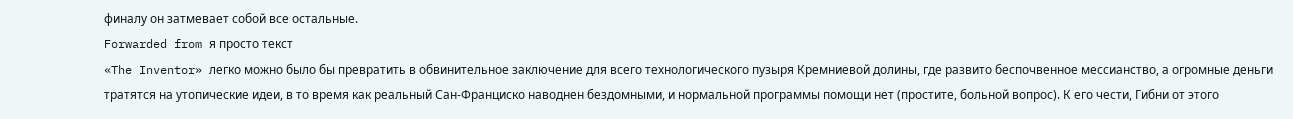финалу он затмевает собой все остальные.
Forwarded from я просто текст
«The Inventor» легко можно было бы превратить в обвинительное заключение для всего технологического пузыря Кремниевой долины, где развито беспочвенное мессианство, а огромные деньги тратятся на утопические идеи, в то время как реальный Сан-Франциско наводнен бездомными, и нормальной программы помощи нет (простите, больной вопрос). К его чести, Гибни от этого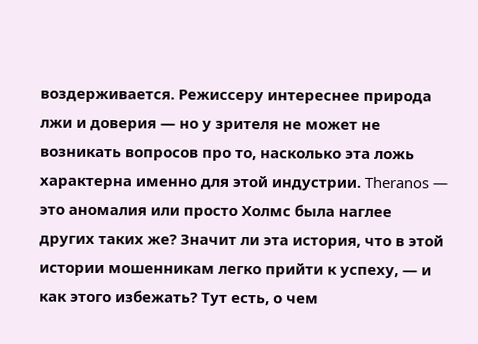воздерживается. Режиссеру интереснее природа лжи и доверия — но у зрителя не может не возникать вопросов про то, насколько эта ложь характерна именно для этой индустрии. Theranos — это аномалия или просто Холмс была наглее других таких же? Значит ли эта история, что в этой истории мошенникам легко прийти к успеху, — и как этого избежать? Тут есть, о чем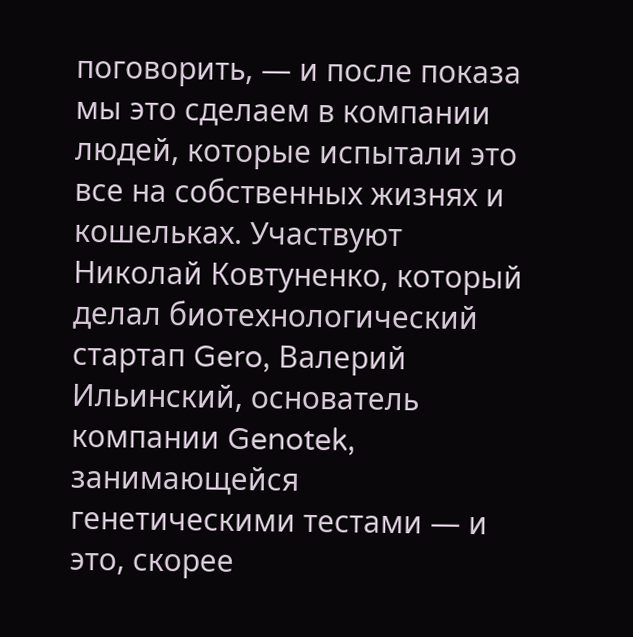поговорить, — и после показа мы это сделаем в компании людей, которые испытали это все на собственных жизнях и кошельках. Участвуют Николай Ковтуненко, который делал биотехнологический стартап Gero, Валерий Ильинский, основатель компании Genotek, занимающейся генетическими тестами — и это, скорее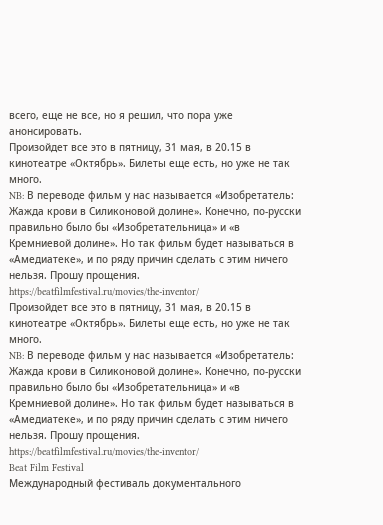всего, еще не все, но я решил, что пора уже анонсировать.
Произойдет все это в пятницу, 31 мая, в 20.15 в кинотеатре «Октябрь». Билеты еще есть, но уже не так много.
NB: В переводе фильм у нас называется «Изобретатель: Жажда крови в Силиконовой долине». Конечно, по-русски правильно было бы «Изобретательница» и «в Кремниевой долине». Но так фильм будет называться в «Амедиатеке», и по ряду причин сделать с этим ничего нельзя. Прошу прощения.
https://beatfilmfestival.ru/movies/the-inventor/
Произойдет все это в пятницу, 31 мая, в 20.15 в кинотеатре «Октябрь». Билеты еще есть, но уже не так много.
NB: В переводе фильм у нас называется «Изобретатель: Жажда крови в Силиконовой долине». Конечно, по-русски правильно было бы «Изобретательница» и «в Кремниевой долине». Но так фильм будет называться в «Амедиатеке», и по ряду причин сделать с этим ничего нельзя. Прошу прощения.
https://beatfilmfestival.ru/movies/the-inventor/
Beat Film Festival
Международный фестиваль документального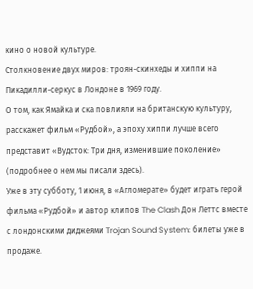кино о новой культуре.
Столкновение двух миров: троян-скинхеды и хиппи на Пикадилли-серкус в Лондоне в 1969 году.
О том, как Ямайка и ска повлияли на британскую культуру, расскажет фильм «Рудбой», а эпоху хиппи лучше всего представит «Вудсток: Три дня, изменившие поколение» (подробнее о нем мы писали здесь).
Уже в эту субботу, 1 июня, в «Агломерате» будет играть герой фильма «Рудбой» и автор клипов The Clash Дон Леттс вместе с лондонскими диджеями Trojan Sound System: билеты уже в продаже.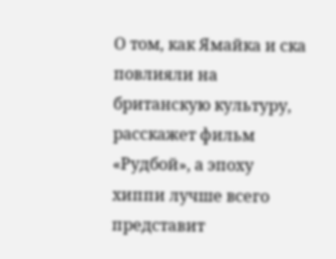О том, как Ямайка и ска повлияли на британскую культуру, расскажет фильм «Рудбой», а эпоху хиппи лучше всего представит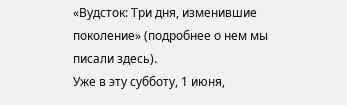«Вудсток: Три дня, изменившие поколение» (подробнее о нем мы писали здесь).
Уже в эту субботу, 1 июня,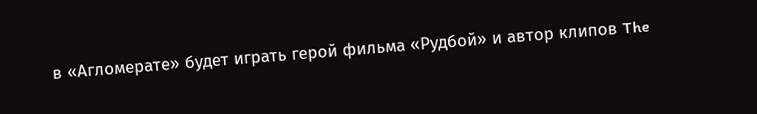в «Агломерате» будет играть герой фильма «Рудбой» и автор клипов The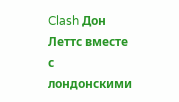Clash Дон Леттс вместе с лондонскими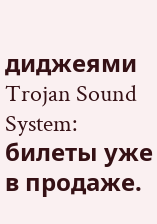диджеями Trojan Sound System: билеты уже в продаже.